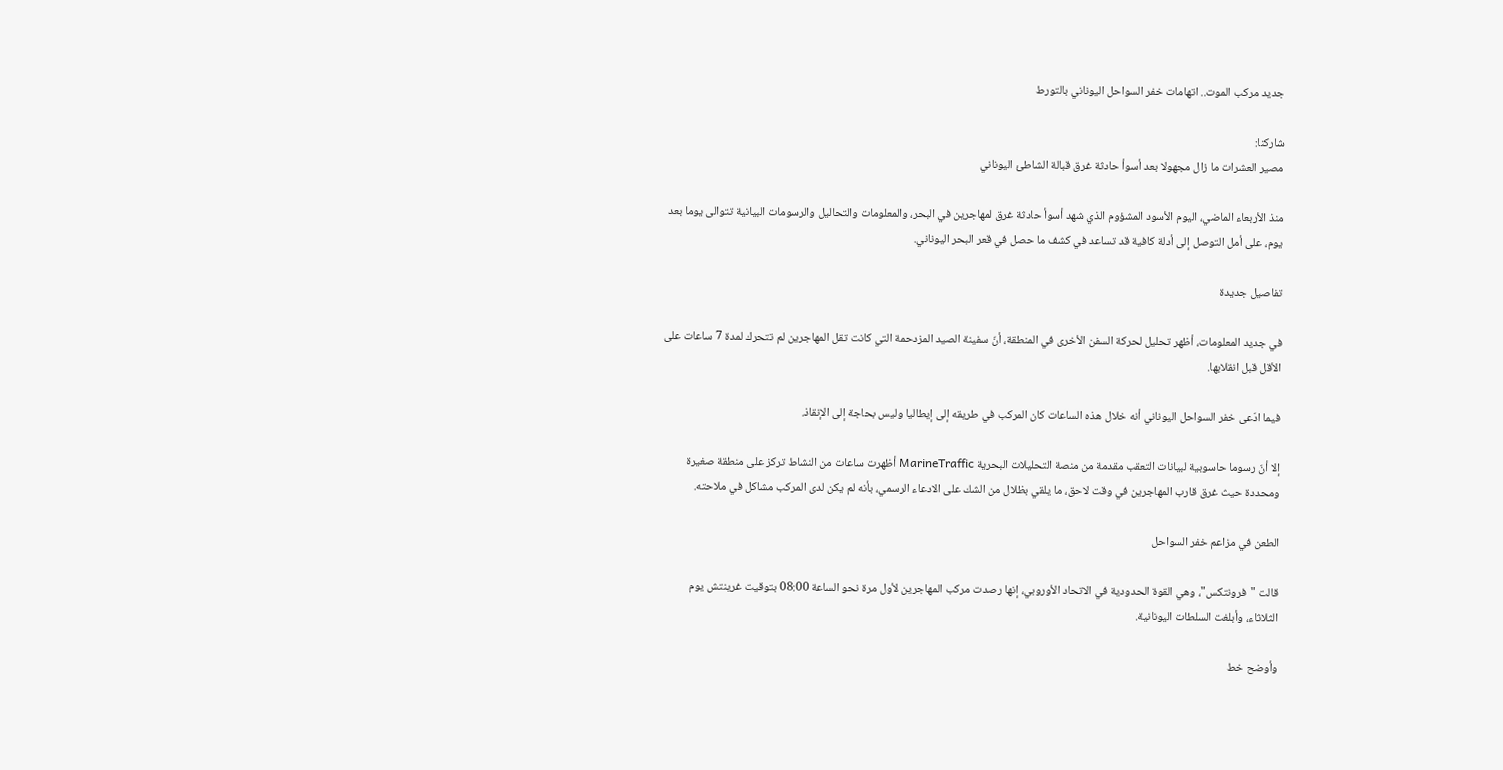جديد مركب الموت.. اتهامات خفر السواحل اليوناني بالتورط

شاركنا:
مصير العشرات ما زال مجهولا بعد أسوأ حادثة غرق قبالة الشاطئ اليوناني

منذ الأربعاء الماضي، اليوم الأسود المشؤوم الذي شهد أسوأ حادثة غرق لمهاجرين في البحر، والمعلومات والتحاليل والرسومات البيانية تتوالى يوما بعد يوم، على أمل التوصل إلى أدلة كافية قد تساعد في كشف ما حصل في قعر البحر اليوناني.

تفاصيل جديدة

في جديد المعلومات، أظهر تحليل لحركة السفن الأخرى في المنطقة، أنّ سفينة الصيد المزدحمة التي كانت تقل المهاجرين لم تتحرك لمدة 7 ساعات على الأقل قبل انقلابها.

فيما ادّعى خفر السواحل اليوناني أنه خلال هذه الساعات كان المركب في طريقه إلى إيطاليا وليس بحاجة إلى الإنقاذ.

إلا أنّ رسوما حاسوبية لبيانات التعقب مقدمة من منصة التحليلات البحرية MarineTraffic أظهرت ساعات من النشاط تركز على منطقة صغيرة ومحددة حيث غرق قارب المهاجرين في وقت لاحق، ما يلقي بظلال من الشك على الادعاء الرسمي، بأنه لم يكن لدى المركب مشاكل في ملاحته.

الطعن في مزاعم خفر السواحل

قالت "فرونتكس"، وهي القوة الحدودية في الاتحاد الأوروبي، إنها رصدت مركب المهاجرين لأول مرة نحو الساعة 08:00 بتوقيت غرينتش يوم الثلاثاء، وأبلغت السلطات اليونانية.

وأوضح خط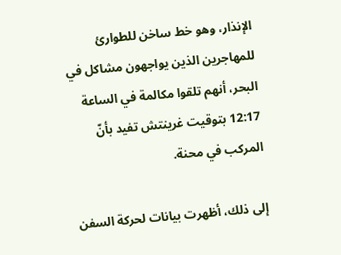الإنذار، وهو خط ساخن للطوارئ للمهاجرين الذين يواجهون مشاكل في البحر، أنهم تلقوا مكالمة في الساعة 12:17 بتوقيت غرينتش تفيد بأنّ المركب في محنة.

إلى ذلك، أظهرت بيانات لحركة السفن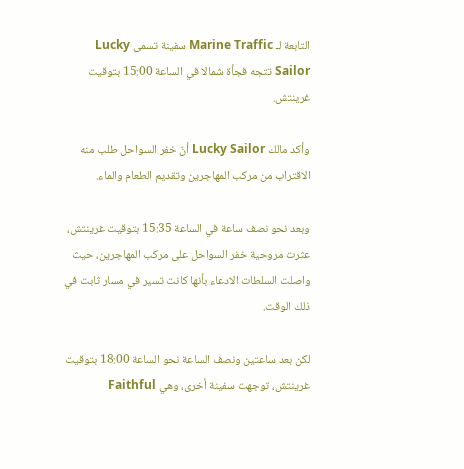التابعة لـ Marine Traffic سفينة تسمى Lucky Sailor تتجه فجأة شمالا في الساعة 15:00 بتوقيت غرينتش.

وأكد مالك Lucky Sailor أنّ خفر السواحل طلب منه الاقتراب من مركب المهاجرين وتقديم الطعام والماء.

وبعد نحو نصف ساعة في الساعة 15:35 بتوقيت غرينتش، عثرت مروحية خفر السواحل على مركب المهاجرين، حيث واصلت السلطات الادعاء بأنها كانت تسير في مسار ثابت في ذلك الوقت.

لكن بعد ساعتين ونصف الساعة نحو الساعة 18:00 بتوقيت غرينتش، توجهت سفينة أخرى، وهي Faithful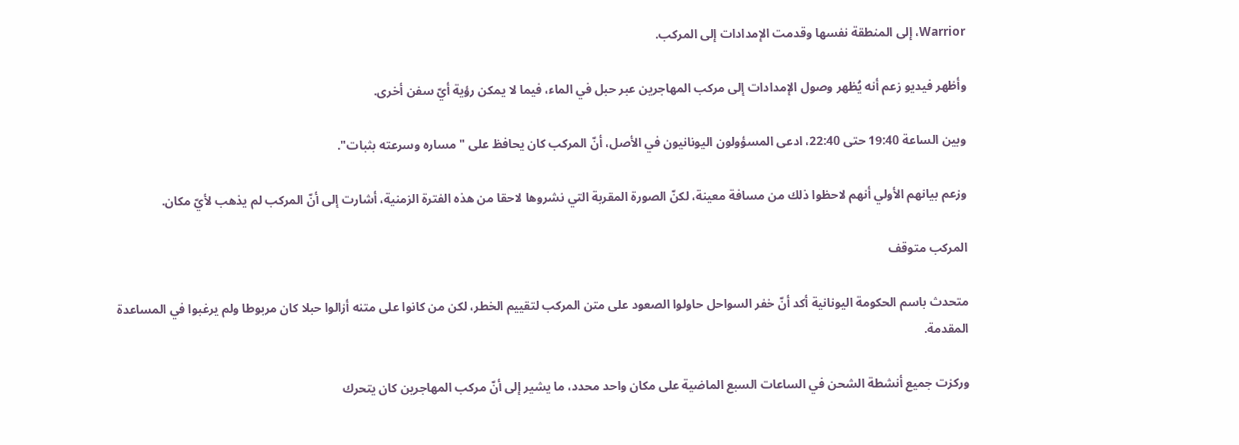Warrior، إلى المنطقة نفسها وقدمت الإمدادات إلى المركب.

وأظهر فيديو زعم أنه يُظهر وصول الإمدادات إلى مركب المهاجرين عبر حبل في الماء، فيما لا يمكن رؤية أيّ سفن أخرى.

وبين الساعة 19:40 حتى 22:40، ادعى المسؤولون اليونانيون في الأصل، أنّ المركب كان يحافظ على "مساره وسرعته بثبات".

وزعم بيانهم الأولي أنهم لاحظوا ذلك من مسافة معينة، لكنّ الصورة المقربة التي نشروها لاحقا من هذه الفترة الزمنية، أشارت إلى أنّ المركب لم يذهب لأيّ مكان.

المركب متوقف

متحدث باسم الحكومة اليونانية أكد أنّ خفر السواحل حاولوا الصعود على متن المركب لتقييم الخطر، لكن من كانوا على متنه أزالوا حبلا كان مربوطا ولم يرغبوا في المساعدة المقدمة.

وركزت جميع أنشطة الشحن في الساعات السبع الماضية على مكان واحد محدد، ما يشير إلى أنّ مركب المهاجرين كان يتحرك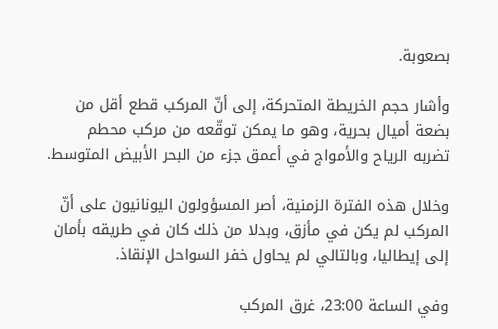بصعوبة.

وأشار حجم الخريطة المتحركة، إلى أنّ المركب قطع أقل من بضعة أميال بحرية، وهو ما يمكن توقّعه من مركب محطم تضربه الرياح والأمواج في أعمق جزء من البحر الأبيض المتوسط.

وخلال هذه الفترة الزمنية، أصر المسؤولون اليونانيون على أنّ المركب لم يكن في مأزق، وبدلا من ذلك كان في طريقه بأمان إلى إيطاليا، وبالتالي لم يحاول خفر السواحل الإنقاذ.

وفي الساعة 23:00، غرق المركب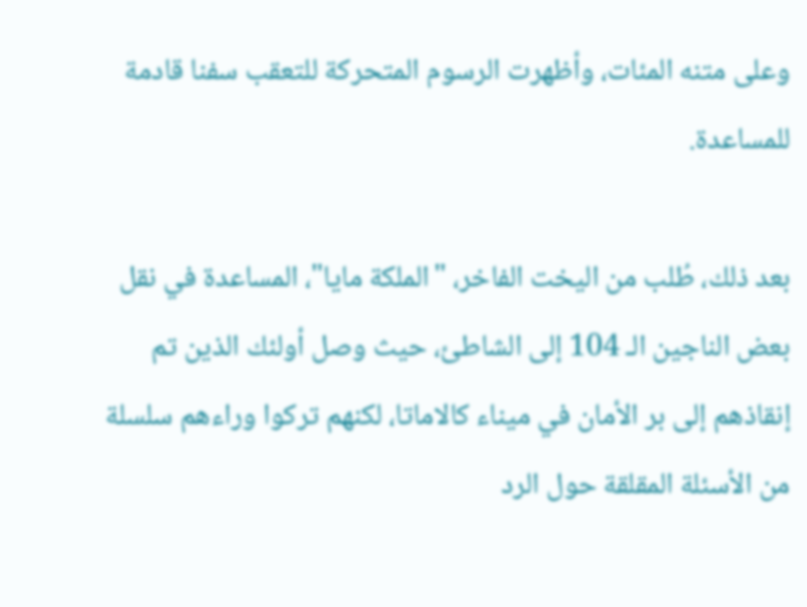وعلى متنه المئات، وأظهرت الرسوم المتحركة للتعقب سفنا قادمة للمساعدة.

بعد ذلك، طُلب من اليخت الفاخر، "الملكة مايا"، المساعدة في نقل بعض الناجين الـ 104 إلى الشاطئ، حيث وصل أولئك الذين تم إنقاذهم إلى بر الأمان في ميناء كالاماتا، لكنهم تركوا وراءهم سلسلة من الأسئلة المقلقة حول الرد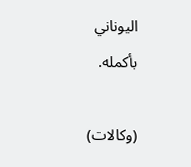اليوناني بأكمله.

(وكالات)